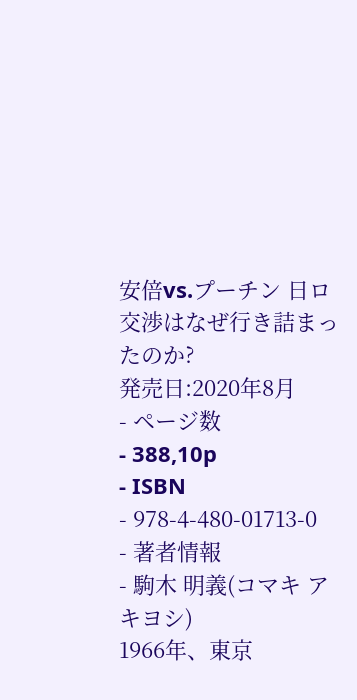安倍vs.プーチン 日ロ交渉はなぜ行き詰まったのか?
発売日:2020年8月
- ページ数
- 388,10p
- ISBN
- 978-4-480-01713-0
- 著者情報
- 駒木 明義(コマキ アキヨシ)
1966年、東京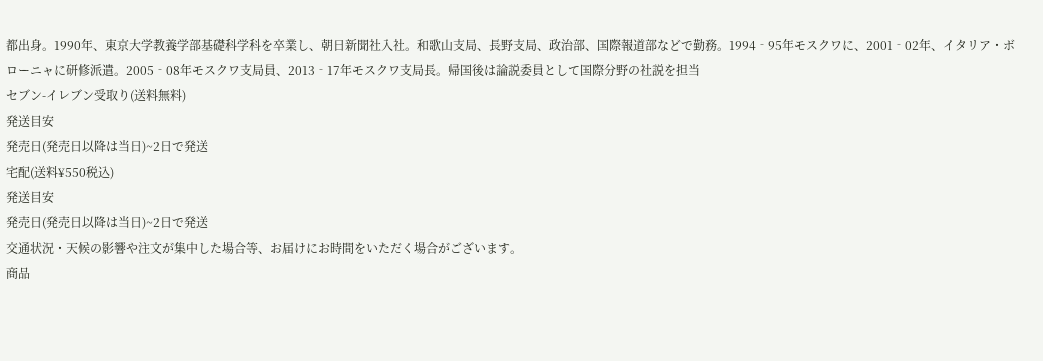都出身。1990年、東京大学教養学部基礎科学科を卒業し、朝日新聞社入社。和歌山支局、長野支局、政治部、国際報道部などで勤務。1994‐95年モスクワに、2001‐02年、イタリア・ボローニャに研修派遣。2005‐08年モスクワ支局員、2013‐17年モスクワ支局長。帰国後は論説委員として国際分野の社説を担当
セブン-イレブン受取り(送料無料)
発送目安
発売日(発売日以降は当日)~2日で発送
宅配(送料¥550税込)
発送目安
発売日(発売日以降は当日)~2日で発送
交通状況・天候の影響や注文が集中した場合等、お届けにお時間をいただく場合がございます。
商品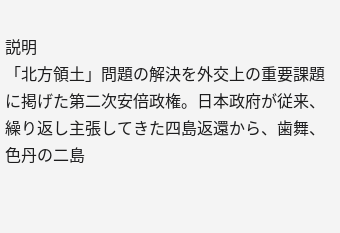説明
「北方領土」問題の解決を外交上の重要課題に掲げた第二次安倍政権。日本政府が従来、繰り返し主張してきた四島返還から、歯舞、色丹の二島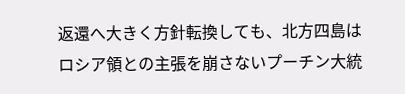返還へ大きく方針転換しても、北方四島はロシア領との主張を崩さないプーチン大統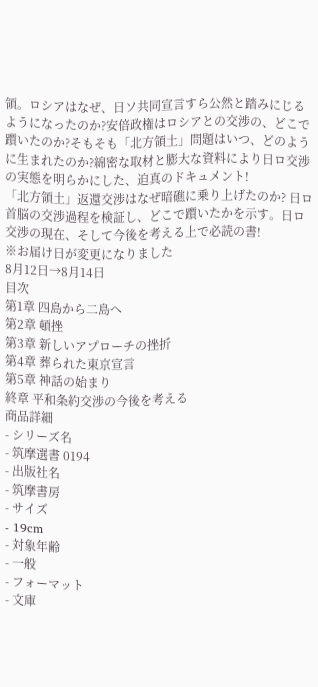領。ロシアはなぜ、日ソ共同宣言すら公然と踏みにじるようになったのか?安倍政権はロシアとの交渉の、どこで躓いたのか?そもそも「北方領土」問題はいつ、どのように生まれたのか?綿密な取材と膨大な資料により日ロ交渉の実態を明らかにした、迫真のドキュメント!
「北方領土」返還交渉はなぜ暗礁に乗り上げたのか? 日ロ首脳の交渉過程を検証し、どこで躓いたかを示す。日ロ交渉の現在、そして今後を考える上で必読の書!
※お届け日が変更になりました
8月12日→8月14日
目次
第1章 四島から二島へ
第2章 頓挫
第3章 新しいアプローチの挫折
第4章 葬られた東京宣言
第5章 神話の始まり
終章 平和条約交渉の今後を考える
商品詳細
- シリーズ名
- 筑摩選書 0194
- 出版社名
- 筑摩書房
- サイズ
- 19cm
- 対象年齢
- 一般
- フォーマット
- 文庫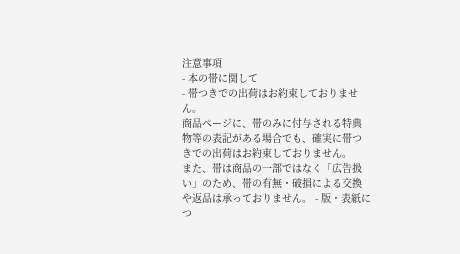注意事項
- 本の帯に関して
- 帯つきでの出荷はお約束しておりません。
商品ページに、帯のみに付与される特典物等の表記がある場合でも、確実に帯つきでの出荷はお約束しておりません。
また、帯は商品の一部ではなく「広告扱い」のため、帯の有無・破損による交換や返品は承っておりません。 - 版・表紙につ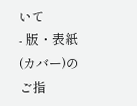いて
- 版・表紙(カバー)のご指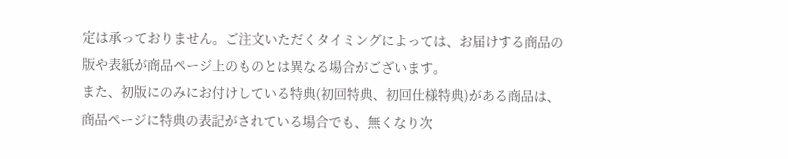定は承っておりません。ご注文いただくタイミングによっては、お届けする商品の版や表紙が商品ページ上のものとは異なる場合がございます。
また、初版にのみにお付けしている特典(初回特典、初回仕様特典)がある商品は、商品ページに特典の表記がされている場合でも、無くなり次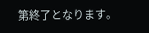第終了となります。